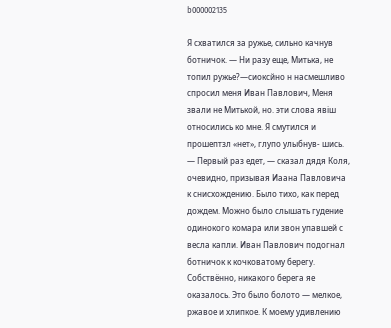b000002135

Я схватился за ружье, сильно качнув ботничок. — Ни разу еще, Митька, не топил ружье?—сиоксйно н насмешливо спросил меня Иван Павлович, Меня звали не Митькой, но. эти слова явіш относились ко мне. Я смутился и прошептзл «нет», глупо улыбнув- шись. — Первый раз едет, — сказал дядя Коля, очевидно, призывая Иаана Павловича к снисхождению. Было тихо, как перед дождем. Можно было слышать гудение одинокого комара или звон упавшей с весла капли. Иван Павлович подогнал ботничок к кочковатому берегу. Собствённо, никакого берега яе оказалось. Это было болото — мелкое, ржавое и хлипкое. К моему удивлению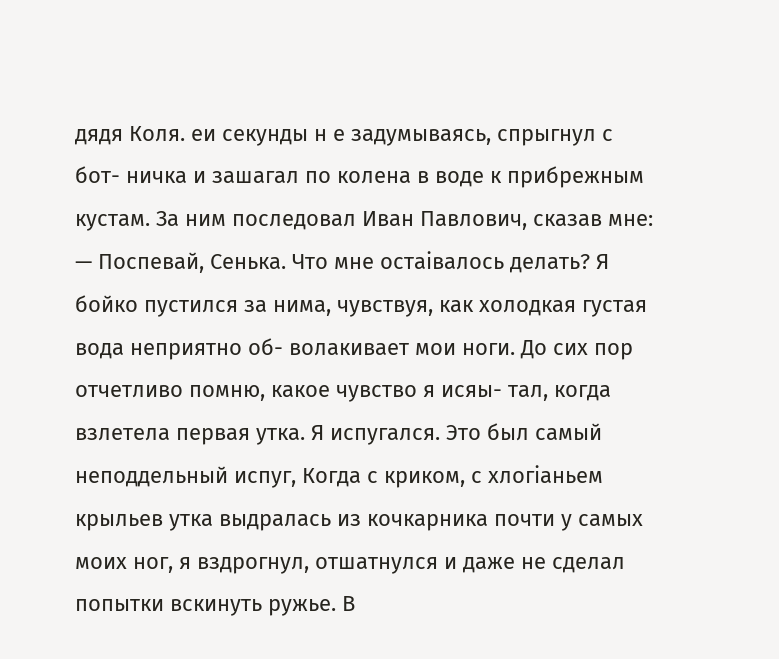дядя Коля. еи секунды н е задумываясь, спрыгнул с бот- ничка и зашагал по колена в воде к прибрежным кустам. За ним последовал Иван Павлович, сказав мне: — Поспевай, Сенька. Что мне остаівалось делать? Я бойко пустился за нима, чувствуя, как холодкая густая вода неприятно об- волакивает мои ноги. До сих пор отчетливо помню, какое чувство я исяы- тал, когда взлетела первая утка. Я испугался. Это был самый неподдельный испуг, Когда с криком, с хлогіаньем крыльев утка выдралась из кочкарника почти у самых моих ног, я вздрогнул, отшатнулся и даже не сделал попытки вскинуть ружье. В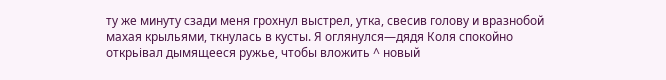ту же минуту сзади меня грохнул выстрел, утка, свесив голову и вразнобой махая крыльями, ткнулась в кусты. Я оглянулся—дядя Коля спокойно открьівал дымящееся ружье, чтобы вложить ^ новый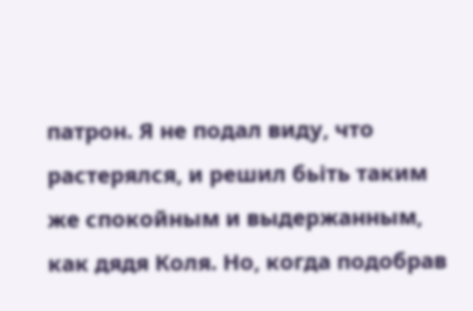патрон. Я не подал виду, что растерялся, и решил бьіть таким же спокойным и выдержанным, как дядя Коля. Но, когда подобрав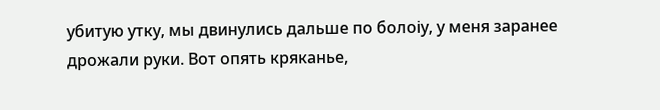убитую утку, мы двинулись дальше по болоіу, у меня заранее дрожали руки. Вот опять кряканье,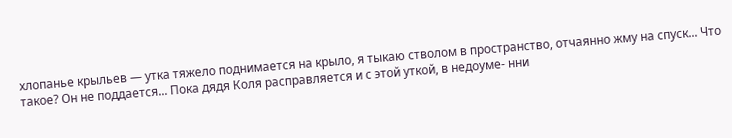хлопанье крыльев — утка тяжело поднимается на крыло, я тыкаю стволом в пространство, отчаянно жму на спуск... Что такое? Он не поддается... Пока дядя Коля расправляется и с этой уткой, в недоуме- нни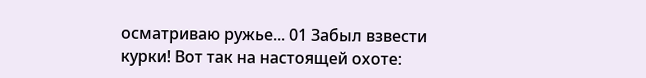осматриваю ружье... 01 Забыл взвести курки! Вот так на настоящей охоте: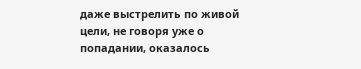даже выстрелить по живой цели, не говоря уже о попадании, оказалось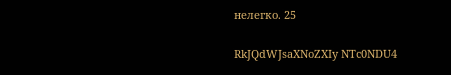нелегко. 25

RkJQdWJsaXNoZXIy NTc0NDU4